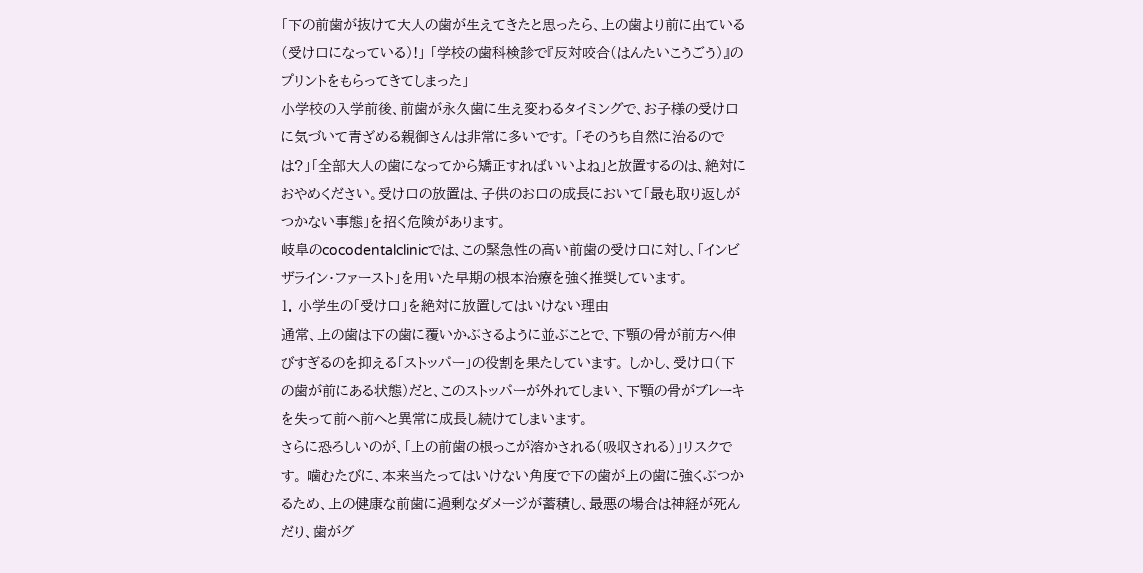「下の前歯が抜けて大人の歯が生えてきたと思ったら、上の歯より前に出ている(受け口になっている)!」 「学校の歯科検診で『反対咬合(はんたいこうごう)』のプリントをもらってきてしまった」
小学校の入学前後、前歯が永久歯に生え変わるタイミングで、お子様の受け口に気づいて青ざめる親御さんは非常に多いです。 「そのうち自然に治るのでは?」「全部大人の歯になってから矯正すればいいよね」と放置するのは、絶対におやめください。受け口の放置は、子供のお口の成長において「最も取り返しがつかない事態」を招く危険があります。
岐阜のcocodentalclinicでは、この緊急性の高い前歯の受け口に対し、「インビザライン・ファースト」を用いた早期の根本治療を強く推奨しています。
1. 小学生の「受け口」を絶対に放置してはいけない理由
通常、上の歯は下の歯に覆いかぶさるように並ぶことで、下顎の骨が前方へ伸びすぎるのを抑える「ストッパー」の役割を果たしています。 しかし、受け口(下の歯が前にある状態)だと、このストッパーが外れてしまい、下顎の骨がブレーキを失って前へ前へと異常に成長し続けてしまいます。
さらに恐ろしいのが、「上の前歯の根っこが溶かされる(吸収される)」リスクです。 噛むたびに、本来当たってはいけない角度で下の歯が上の歯に強くぶつかるため、上の健康な前歯に過剰なダメージが蓄積し、最悪の場合は神経が死んだり、歯がグ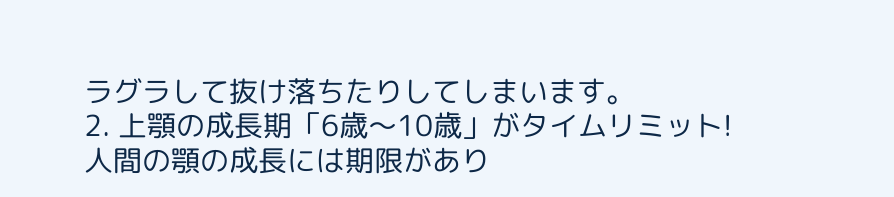ラグラして抜け落ちたりしてしまいます。
2. 上顎の成長期「6歳〜10歳」がタイムリミット!
人間の顎の成長には期限があり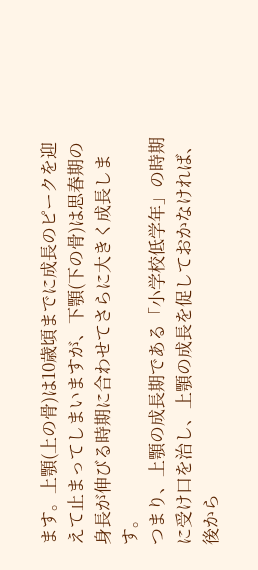ます。上顎(上の骨)は10歳頃までに成長のピークを迎えて止まってしまいますが、下顎(下の骨)は思春期の身長が伸びる時期に合わせてさらに大きく成長します。
つまり、上顎の成長期である「小学校低学年」の時期に受け口を治し、上顎の成長を促しておかなければ、後から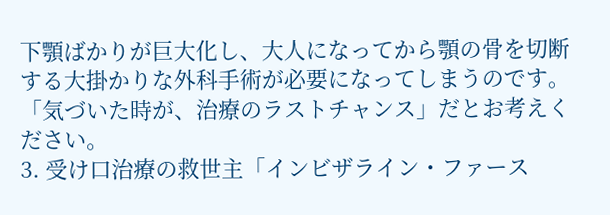下顎ばかりが巨大化し、大人になってから顎の骨を切断する大掛かりな外科手術が必要になってしまうのです。 「気づいた時が、治療のラストチャンス」だとお考えください。
3. 受け口治療の救世主「インビザライン・ファース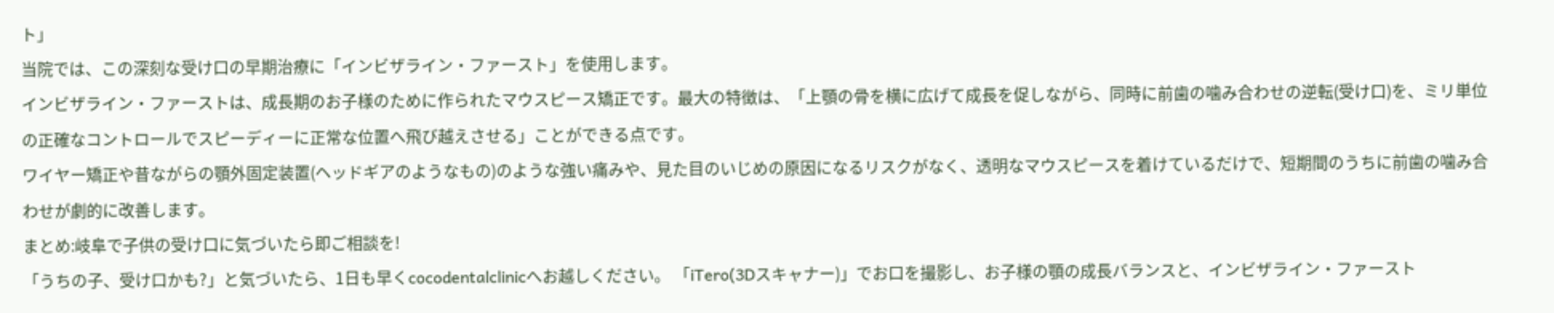ト」
当院では、この深刻な受け口の早期治療に「インビザライン・ファースト」を使用します。
インビザライン・ファーストは、成長期のお子様のために作られたマウスピース矯正です。最大の特徴は、「上顎の骨を横に広げて成長を促しながら、同時に前歯の噛み合わせの逆転(受け口)を、ミリ単位の正確なコントロールでスピーディーに正常な位置へ飛び越えさせる」ことができる点です。
ワイヤー矯正や昔ながらの顎外固定装置(ヘッドギアのようなもの)のような強い痛みや、見た目のいじめの原因になるリスクがなく、透明なマウスピースを着けているだけで、短期間のうちに前歯の噛み合わせが劇的に改善します。
まとめ:岐阜で子供の受け口に気づいたら即ご相談を!
「うちの子、受け口かも?」と気づいたら、1日も早くcocodentalclinicへお越しください。 「iTero(3Dスキャナー)」でお口を撮影し、お子様の顎の成長バランスと、インビザライン・ファースト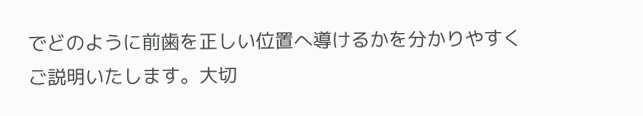でどのように前歯を正しい位置へ導けるかを分かりやすくご説明いたします。大切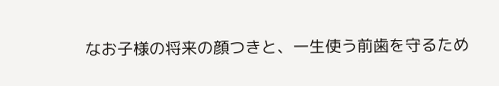なお子様の将来の顔つきと、一生使う前歯を守るため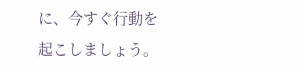に、今すぐ行動を起こしましょう。